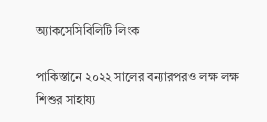অ্যাকসেসিবিলিটি লিংক

পাকিস্তানে ২০২২ সালের বন্যারপরও লক্ষ লক্ষ শিশুর সাহায্য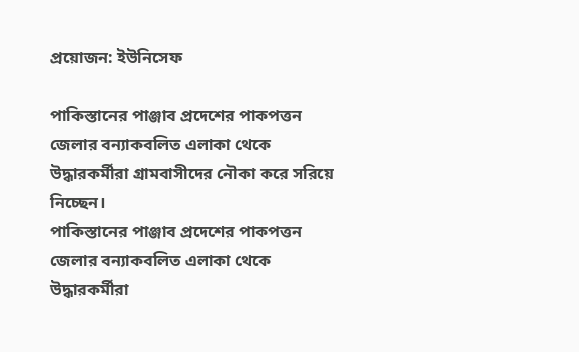প্রয়োজন: ইউনিসেফ

পাকিস্তানের পাঞ্জাব প্রদেশের পাকপত্তন জেলার বন্যাকবলিত এলাকা থেকে উদ্ধারকর্মীরা গ্রামবাসীদের নৌকা করে সরিয়ে নিচ্ছেন।
পাকিস্তানের পাঞ্জাব প্রদেশের পাকপত্তন জেলার বন্যাকবলিত এলাকা থেকে উদ্ধারকর্মীরা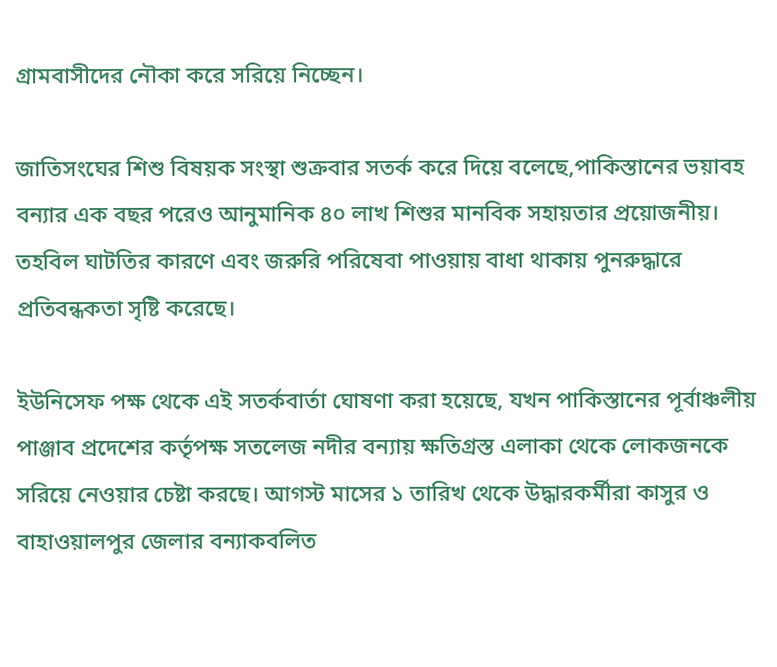গ্রামবাসীদের নৌকা করে সরিয়ে নিচ্ছেন।

জাতিসংঘের শিশু বিষয়ক সংস্থা শুক্রবার সতর্ক করে দিয়ে বলেছে,পাকিস্তানের ভয়াবহ বন্যার এক বছর পরেও আনুমানিক ৪০ লাখ শিশুর মানবিক সহায়তার প্রয়োজনীয়। তহবিল ঘাটতির কারণে এবং জরুরি পরিষেবা পাওয়ায় বাধা থাকায় পুনরুদ্ধারে প্রতিবন্ধকতা সৃষ্টি করেছে।

ইউনিসেফ পক্ষ থেকে এই সতর্কবার্তা ঘোষণা করা হয়েছে, যখন পাকিস্তানের পূর্বাঞ্চলীয় পাঞ্জাব প্রদেশের কর্তৃপক্ষ সতলেজ নদীর বন্যায় ক্ষতিগ্রস্ত এলাকা থেকে লোকজনকে সরিয়ে নেওয়ার চেষ্টা করছে। আগস্ট মাসের ১ তারিখ থেকে উদ্ধারকর্মীরা কাসুর ও বাহাওয়ালপুর জেলার বন্যাকবলিত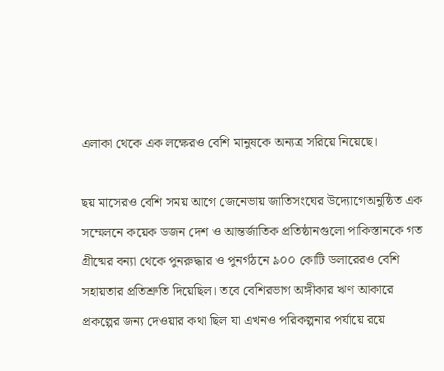এলাকা থেকে এক লক্ষেরও বেশি মানুষকে অন্যত্র সরিয়ে নিয়েছে।

ছয় মাসেরও বেশি সময় আগে জেনেভায় জাতিসংঘের উদ্যোগেঅনুষ্ঠিত এক সম্মেলনে কয়েক ডজন দেশ ও আন্তর্জাতিক প্রতিষ্ঠানগুলো পাকিস্তানকে গত গ্রীষ্মের বন্যা থেকে পুনরুদ্ধার ও পুনর্গঠনে ৯০০ কোটি ডলারেরও বেশি সহায়তার প্রতিশ্রুতি দিয়েছিল। তবে বেশিরভাগ অঙ্গীকার ঋণ আকারে প্রকল্পের জন্য দেওয়ার কথা ছিল যা এখনও পরিকল্পনার পর্যায়ে রয়ে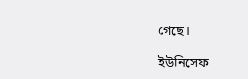গেছে।

ইউনিসেফ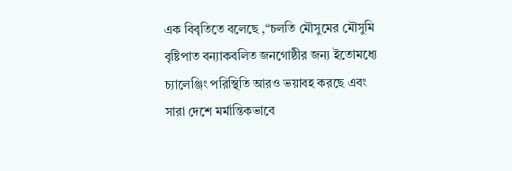এক বিবৃতিতে বলেছে ,“চলতি মৌসুমের মৌসুমি বৃষ্টিপাত বন্যাকবলিত জনগোষ্ঠীর জন্য ইতোমধ্যে চ্যালেঞ্জিং পরিস্থিতি আরও ভয়াবহ করছে এবং সারা দেশে মর্মান্তিকভাবে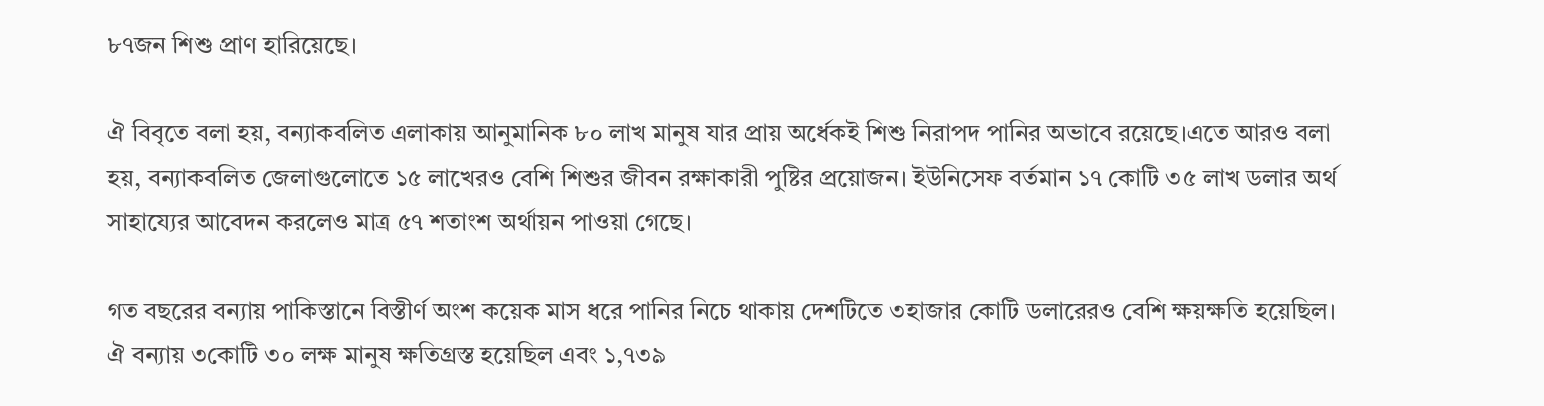৮৭জন শিশু প্রাণ হারিয়েছে।

ঐ বিবৃতে বলা হয়, বন্যাকবলিত এলাকায় আনুমানিক ৮০ লাখ মানুষ যার প্রায় অর্ধেকই শিশু নিরাপদ পানির অভাবে রয়েছে।এতে আরও বলা হয়, বন্যাকবলিত জেলাগুলোতে ১৫ লাখেরও বেশি শিশুর জীবন রক্ষাকারী পুষ্টির প্রয়োজন। ইউনিসেফ বর্তমান ১৭ কোটি ৩৫ লাখ ডলার অর্থ সাহায্যের আবেদন করলেও মাত্র ৫৭ শতাংশ অর্থায়ন পাওয়া গেছে।

গত বছরের বন্যায় পাকিস্তানে বিস্তীর্ণ অংশ কয়েক মাস ধরে পানির নিচে থাকায় দেশটিতে ৩হাজার কোটি ডলারেরও বেশি ক্ষয়ক্ষতি হয়েছিল। ঐ বন্যায় ৩কোটি ৩০ লক্ষ মানুষ ক্ষতিগ্রস্ত হয়েছিল এবং ১,৭৩৯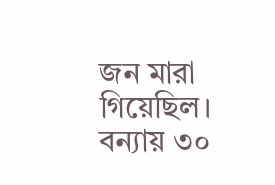জন মারা গিয়েছিল। বন্যায় ৩০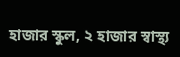হাজার স্কুল, ২ হাজার স্বাস্থ্য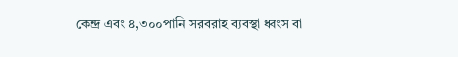কেন্দ্র এবং ৪,৩০০পানি সরবরাহ ব্যবস্থা ধ্বংস বা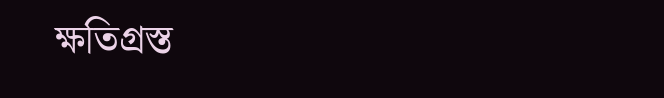ক্ষতিগ্রস্ত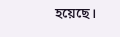হয়েছে।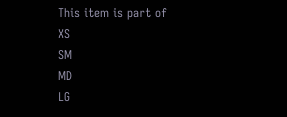This item is part of
XS
SM
MD
LG